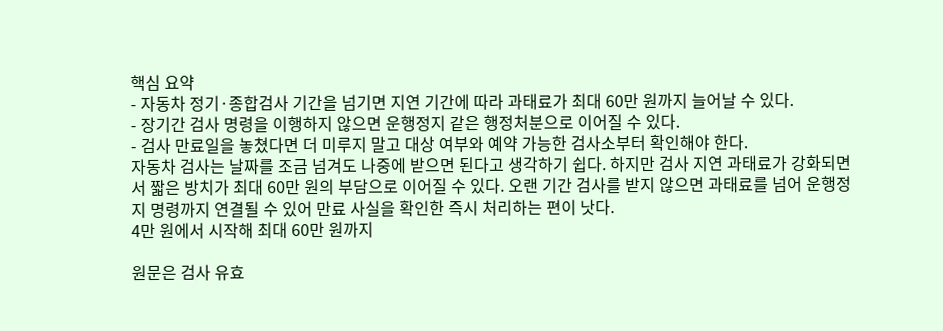핵심 요약
- 자동차 정기·종합검사 기간을 넘기면 지연 기간에 따라 과태료가 최대 60만 원까지 늘어날 수 있다.
- 장기간 검사 명령을 이행하지 않으면 운행정지 같은 행정처분으로 이어질 수 있다.
- 검사 만료일을 놓쳤다면 더 미루지 말고 대상 여부와 예약 가능한 검사소부터 확인해야 한다.
자동차 검사는 날짜를 조금 넘겨도 나중에 받으면 된다고 생각하기 쉽다. 하지만 검사 지연 과태료가 강화되면서 짧은 방치가 최대 60만 원의 부담으로 이어질 수 있다. 오랜 기간 검사를 받지 않으면 과태료를 넘어 운행정지 명령까지 연결될 수 있어 만료 사실을 확인한 즉시 처리하는 편이 낫다.
4만 원에서 시작해 최대 60만 원까지

원문은 검사 유효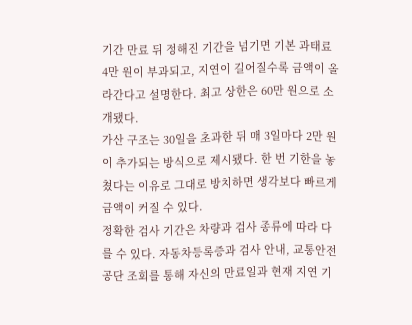기간 만료 뒤 정해진 기간을 넘기면 기본 과태료 4만 원이 부과되고, 지연이 길어질수록 금액이 올라간다고 설명한다. 최고 상한은 60만 원으로 소개됐다.
가산 구조는 30일을 초과한 뒤 매 3일마다 2만 원이 추가되는 방식으로 제시됐다. 한 번 기한을 놓쳤다는 이유로 그대로 방치하면 생각보다 빠르게 금액이 커질 수 있다.
정확한 검사 기간은 차량과 검사 종류에 따라 다를 수 있다. 자동차등록증과 검사 안내, 교통안전공단 조회를 통해 자신의 만료일과 현재 지연 기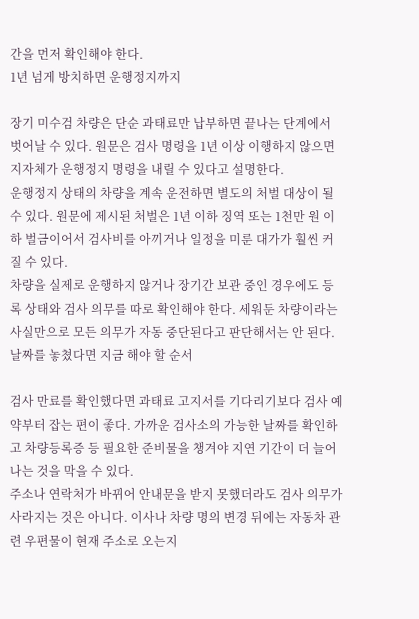간을 먼저 확인해야 한다.
1년 넘게 방치하면 운행정지까지

장기 미수검 차량은 단순 과태료만 납부하면 끝나는 단계에서 벗어날 수 있다. 원문은 검사 명령을 1년 이상 이행하지 않으면 지자체가 운행정지 명령을 내릴 수 있다고 설명한다.
운행정지 상태의 차량을 계속 운전하면 별도의 처벌 대상이 될 수 있다. 원문에 제시된 처벌은 1년 이하 징역 또는 1천만 원 이하 벌금이어서 검사비를 아끼거나 일정을 미룬 대가가 훨씬 커질 수 있다.
차량을 실제로 운행하지 않거나 장기간 보관 중인 경우에도 등록 상태와 검사 의무를 따로 확인해야 한다. 세워둔 차량이라는 사실만으로 모든 의무가 자동 중단된다고 판단해서는 안 된다.
날짜를 놓쳤다면 지금 해야 할 순서

검사 만료를 확인했다면 과태료 고지서를 기다리기보다 검사 예약부터 잡는 편이 좋다. 가까운 검사소의 가능한 날짜를 확인하고 차량등록증 등 필요한 준비물을 챙겨야 지연 기간이 더 늘어나는 것을 막을 수 있다.
주소나 연락처가 바뀌어 안내문을 받지 못했더라도 검사 의무가 사라지는 것은 아니다. 이사나 차량 명의 변경 뒤에는 자동차 관련 우편물이 현재 주소로 오는지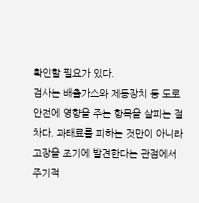확인할 필요가 있다.
검사는 배출가스와 제동장치 등 도로 안전에 영향을 주는 항목을 살피는 절차다. 과태료를 피하는 것만이 아니라 고장을 조기에 발견한다는 관점에서 주기적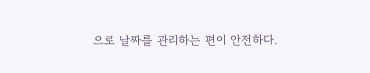으로 날짜를 관리하는 편이 안전하다.